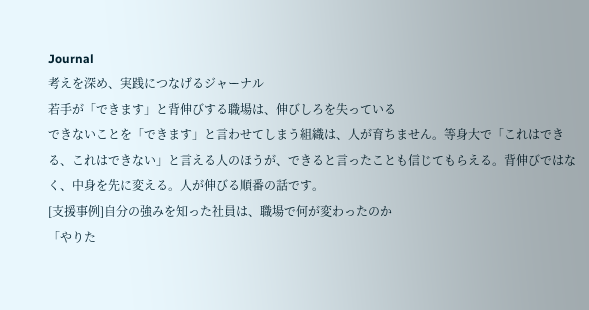Journal
考えを深め、実践につなげるジャーナル
若手が「できます」と背伸びする職場は、伸びしろを失っている
できないことを「できます」と言わせてしまう組織は、人が育ちません。等身大で「これはできる、これはできない」と言える人のほうが、できると言ったことも信じてもらえる。背伸びではなく、中身を先に変える。人が伸びる順番の話です。
[支援事例]自分の強みを知った社員は、職場で何が変わったのか
「やりた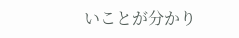いことが分かり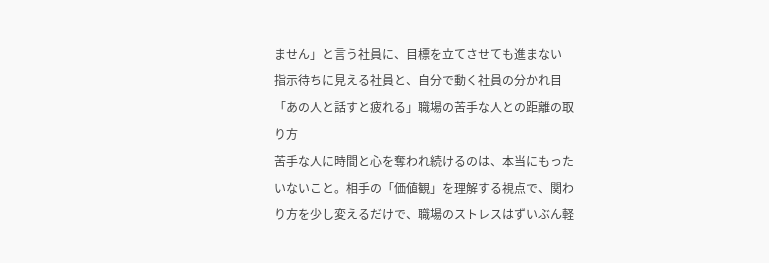ません」と言う社員に、目標を立てさせても進まない
指示待ちに見える社員と、自分で動く社員の分かれ目
「あの人と話すと疲れる」職場の苦手な人との距離の取り方
苦手な人に時間と心を奪われ続けるのは、本当にもったいないこと。相手の「価値観」を理解する視点で、関わり方を少し変えるだけで、職場のストレスはずいぶん軽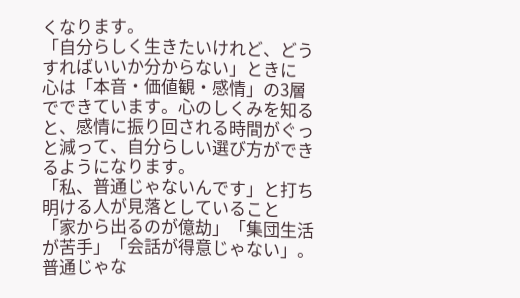くなります。
「自分らしく生きたいけれど、どうすればいいか分からない」ときに
心は「本音・価値観・感情」の3層でできています。心のしくみを知ると、感情に振り回される時間がぐっと減って、自分らしい選び方ができるようになります。
「私、普通じゃないんです」と打ち明ける人が見落としていること
「家から出るのが億劫」「集団生活が苦手」「会話が得意じゃない」。普通じゃな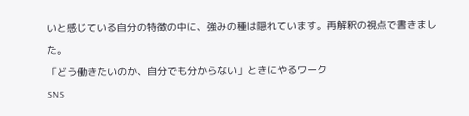いと感じている自分の特徴の中に、強みの種は隠れています。再解釈の視点で書きました。
「どう働きたいのか、自分でも分からない」ときにやるワーク
SNS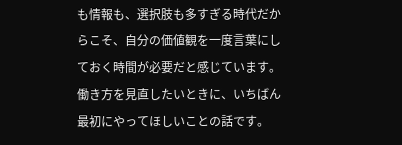も情報も、選択肢も多すぎる時代だからこそ、自分の価値観を一度言葉にしておく時間が必要だと感じています。働き方を見直したいときに、いちばん最初にやってほしいことの話です。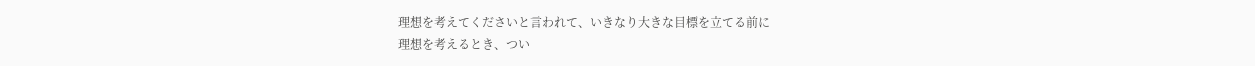理想を考えてくださいと言われて、いきなり大きな目標を立てる前に
理想を考えるとき、つい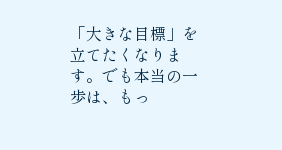「大きな目標」を立てたくなります。でも本当の一歩は、もっ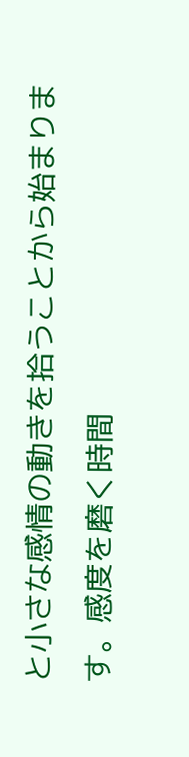と小さな感情の動きを拾うことから始まります。感度を磨く時間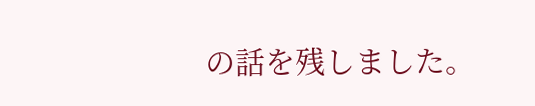の話を残しました。